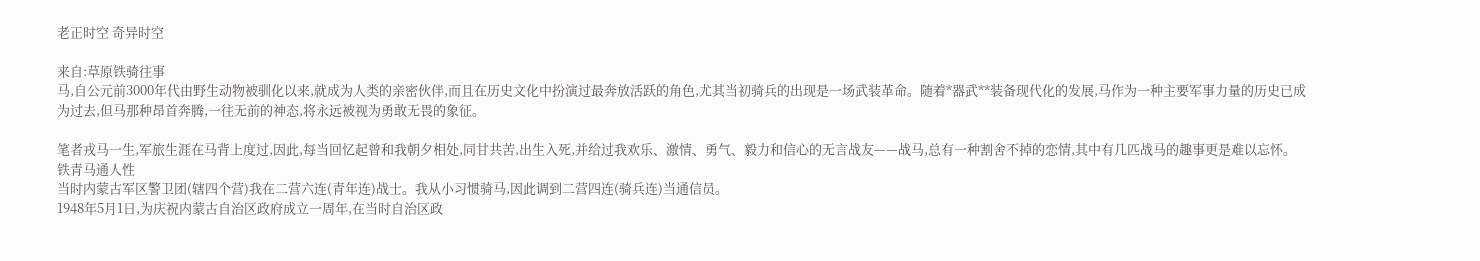老正时空 奇异时空

来自:草原铁骑往事
马,自公元前3000年代由野生动物被驯化以来,就成为人类的亲密伙伴,而且在历史文化中扮演过最奔放活跃的角色,尤其当初骑兵的出现是一场武装革命。随着*器武**装备现代化的发展,马作为一种主要军事力量的历史已成为过去,但马那种昂首奔腾,一往无前的神态,将永远被视为勇敢无畏的象征。

笔者戎马一生,军旅生涯在马背上度过,因此,每当回忆起曾和我朝夕相处,同甘共苦,出生入死,并给过我欢乐、激情、勇气、毅力和信心的无言战友——战马,总有一种割舍不掉的恋情,其中有几匹战马的趣事更是难以忘怀。
铁青马通人性
当时内蒙古军区警卫团(辖四个营)我在二营六连(青年连)战士。我从小习惯骑马,因此调到二营四连(骑兵连)当通信员。
1948年5月1日,为庆祝内蒙古自治区政府成立一周年,在当时自治区政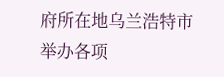府所在地乌兰浩特市举办各项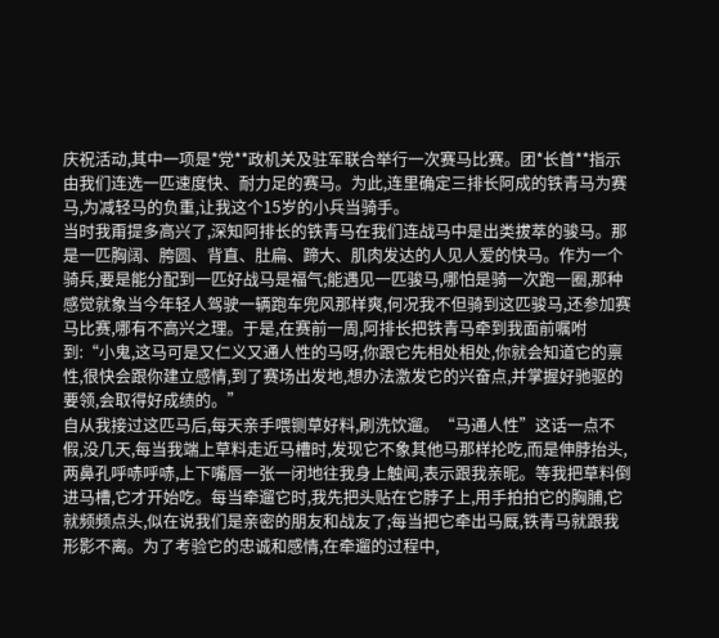庆祝活动,其中一项是*党**政机关及驻军联合举行一次赛马比赛。团*长首**指示由我们连选一匹速度快、耐力足的赛马。为此,连里确定三排长阿成的铁青马为赛马,为减轻马的负重,让我这个15岁的小兵当骑手。
当时我甭提多高兴了,深知阿排长的铁青马在我们连战马中是出类拔萃的骏马。那是一匹胸阔、胯圆、背直、肚扁、蹄大、肌肉发达的人见人爱的快马。作为一个骑兵,要是能分配到一匹好战马是福气;能遇见一匹骏马,哪怕是骑一次跑一圈,那种感觉就象当今年轻人驾驶一辆跑车兜风那样爽,何况我不但骑到这匹骏马,还参加赛马比赛,哪有不高兴之理。于是,在赛前一周,阿排长把铁青马牵到我面前嘱咐到:“小鬼,这马可是又仁义又通人性的马呀,你跟它先相处相处,你就会知道它的禀性,很快会跟你建立感情,到了赛场出发地,想办法激发它的兴奋点,并掌握好驰驱的要领,会取得好成绩的。”
自从我接过这匹马后,每天亲手喂铡草好料,刷洗饮遛。“马通人性”这话一点不假,没几天,每当我端上草料走近马槽时,发现它不象其他马那样抡吃,而是伸脖抬头,两鼻孔呼哧呼哧,上下嘴唇一张一闭地往我身上触闻,表示跟我亲昵。等我把草料倒进马槽,它才开始吃。每当牵遛它时,我先把头贴在它脖子上,用手拍拍它的胸脯,它就频频点头,似在说我们是亲密的朋友和战友了;每当把它牵出马厩,铁青马就跟我形影不离。为了考验它的忠诚和感情,在牵遛的过程中,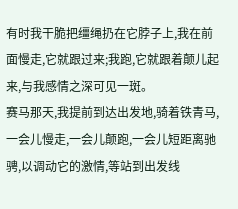有时我干脆把缰绳扔在它脖子上,我在前面慢走,它就跟过来;我跑,它就跟着颠儿起来,与我感情之深可见一斑。
赛马那天,我提前到达出发地,骑着铁青马,一会儿慢走,一会儿颠跑,一会儿短距离驰骋,以调动它的激情,等站到出发线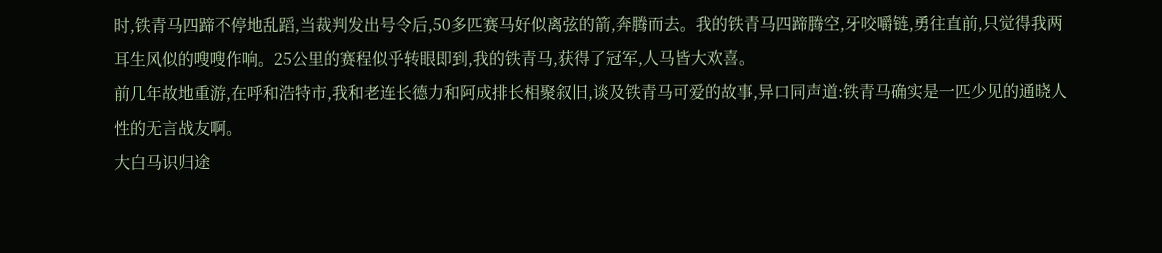时,铁青马四蹄不停地乱蹈,当裁判发出号令后,50多匹赛马好似离弦的箭,奔腾而去。我的铁青马四蹄腾空,牙咬嚼链,勇往直前,只觉得我两耳生风似的嗖嗖作响。25公里的赛程似乎转眼即到,我的铁青马,获得了冠军,人马皆大欢喜。
前几年故地重游,在呼和浩特市,我和老连长德力和阿成排长相聚叙旧,谈及铁青马可爱的故事,异口同声道:铁青马确实是一匹少见的通晓人性的无言战友啊。
大白马识归途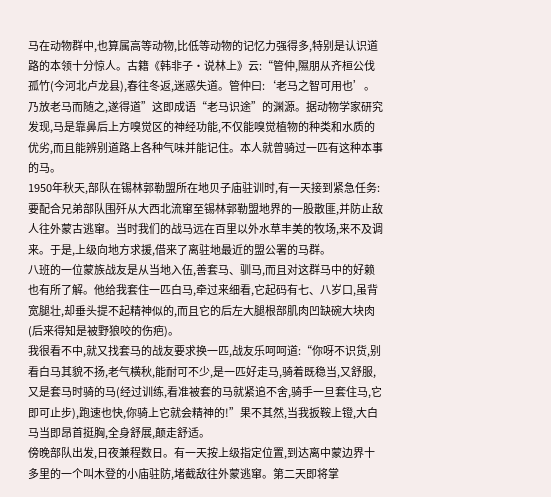马在动物群中,也算属高等动物,比低等动物的记忆力强得多,特别是认识道路的本领十分惊人。古籍《韩非子·说林上》云:“管仲,隰朋从齐桓公伐孤竹(今河北卢龙县),春往冬返,迷惑失道。管仲曰:‘老马之智可用也’。乃放老马而随之,遂得道”这即成语“老马识途”的渊源。据动物学家研究发现,马是靠鼻后上方嗅觉区的神经功能,不仅能嗅觉植物的种类和水质的优劣,而且能辨别道路上各种气味并能记住。本人就曾骑过一匹有这种本事的马。
1950年秋天,部队在锡林郭勒盟所在地贝子庙驻训时,有一天接到紧急任务:要配合兄弟部队围歼从大西北流窜至锡林郭勒盟地界的一股散匪,并防止敌人往外蒙古逃窜。当时我们的战马远在百里以外水草丰美的牧场,来不及调来。于是,上级向地方求援,借来了离驻地最近的盟公署的马群。
八班的一位蒙族战友是从当地入伍,善套马、驯马,而且对这群马中的好赖也有所了解。他给我套住一匹白马,牵过来细看,它起码有七、八岁口,虽背宽腿壮,却垂头提不起精神似的,而且它的后左大腿根部肌肉凹缺碗大块肉(后来得知是被野狼咬的伤疤)。
我很看不中,就又找套马的战友要求换一匹,战友乐呵呵道:“你呀不识货,别看白马其貌不扬,老气横秋,能耐可不少,是一匹好走马,骑着既稳当,又舒服,又是套马时骑的马(经过训练,看准被套的马就紧追不舍,骑手一旦套住马,它即可止步),跑速也快,你骑上它就会精神的!”果不其然,当我扳鞍上镫,大白马当即昂首挺胸,全身舒展,颠走舒适。
傍晚部队出发,日夜兼程数日。有一天按上级指定位置,到达离中蒙边界十多里的一个叫木登的小庙驻防,堵截敌往外蒙逃窜。第二天即将掌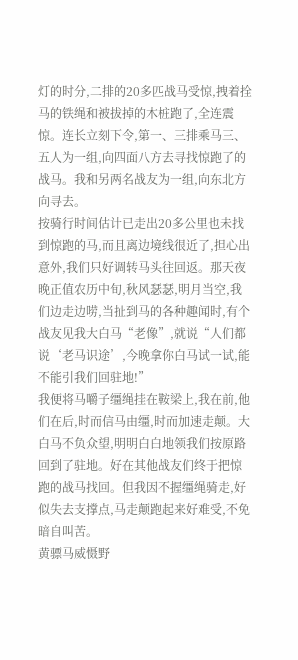灯的时分,二排的20多匹战马受惊,拽着拴马的铁绳和被拔掉的木桩跑了,全连震惊。连长立刻下令,第一、三排乘马三、五人为一组,向四面八方去寻找惊跑了的战马。我和另两名战友为一组,向东北方向寻去。
按骑行时间估计已走出20多公里也未找到惊跑的马,而且离边境线很近了,担心出意外,我们只好调转马头往回返。那天夜晚正值农历中旬,秋风瑟瑟,明月当空,我们边走边唠,当扯到马的各种趣闻时,有个战友见我大白马“老像”,就说“人们都说‘老马识途’,今晚拿你白马试一试,能不能引我们回驻地!”
我便将马嚼子缰绳挂在鞍梁上,我在前,他们在后,时而信马由缰,时而加速走颠。大白马不负众望,明明白白地领我们按原路回到了驻地。好在其他战友们终于把惊跑的战马找回。但我因不握缰绳骑走,好似失去支撑点,马走颠跑起来好难受,不免暗自叫苦。
黄骠马威慑野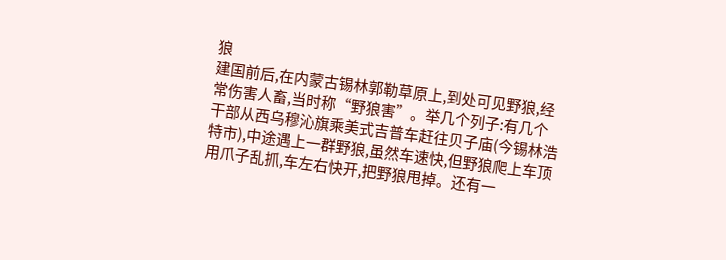狼
建国前后,在内蒙古锡林郭勒草原上,到处可见野狼,经常伤害人畜,当时称“野狼害”。举几个列子:有几个干部从西乌穆沁旗乘美式吉普车赶往贝子庙(今锡林浩特市),中途遇上一群野狼,虽然车速快,但野狼爬上车顶用爪子乱抓,车左右快开,把野狼甩掉。还有一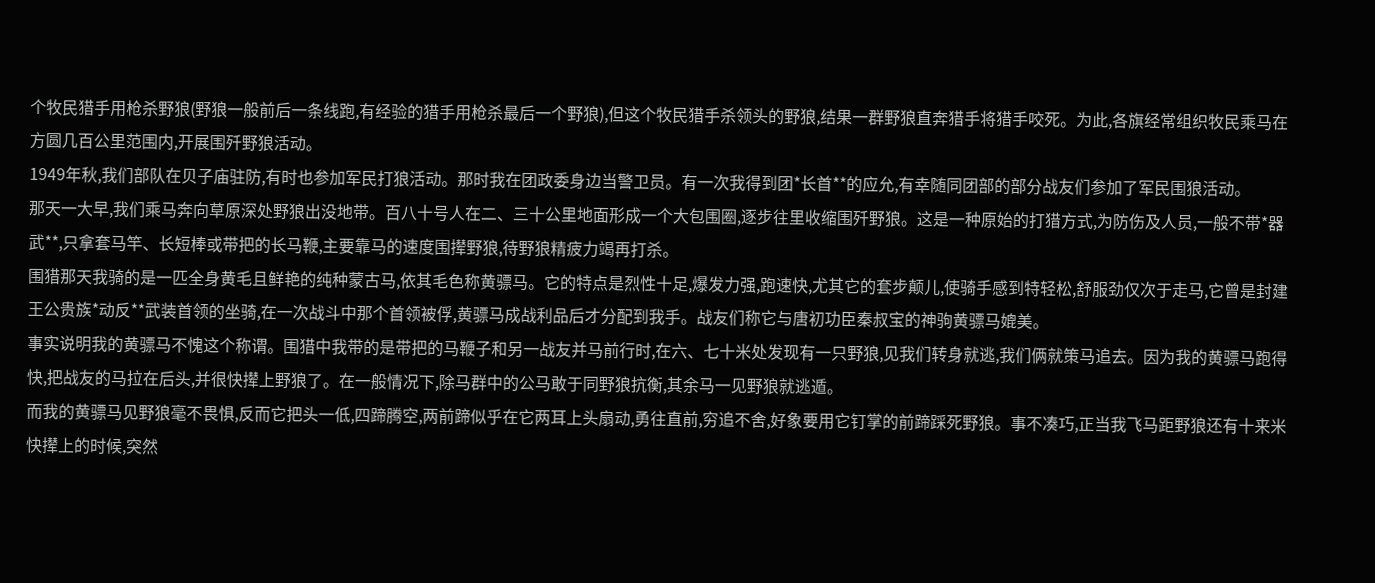个牧民猎手用枪杀野狼(野狼一般前后一条线跑,有经验的猎手用枪杀最后一个野狼),但这个牧民猎手杀领头的野狼,结果一群野狼直奔猎手将猎手咬死。为此,各旗经常组织牧民乘马在方圆几百公里范围内,开展围歼野狼活动。
1949年秋,我们部队在贝子庙驻防,有时也参加军民打狼活动。那时我在团政委身边当警卫员。有一次我得到团*长首**的应允,有幸随同团部的部分战友们参加了军民围狼活动。
那天一大早,我们乘马奔向草原深处野狼出没地带。百八十号人在二、三十公里地面形成一个大包围圈,逐步往里收缩围歼野狼。这是一种原始的打猎方式,为防伤及人员,一般不带*器武**,只拿套马竿、长短棒或带把的长马鞭,主要靠马的速度围撵野狼,待野狼精疲力竭再打杀。
围猎那天我骑的是一匹全身黄毛且鲜艳的纯种蒙古马,依其毛色称黄骠马。它的特点是烈性十足,爆发力强,跑速快,尤其它的套步颠儿,使骑手感到特轻松,舒服劲仅次于走马,它曾是封建王公贵族*动反**武装首领的坐骑,在一次战斗中那个首领被俘,黄骠马成战利品后才分配到我手。战友们称它与唐初功臣秦叔宝的神驹黄骠马媲美。
事实说明我的黄骠马不愧这个称谓。围猎中我带的是带把的马鞭子和另一战友并马前行时,在六、七十米处发现有一只野狼,见我们转身就逃,我们俩就策马追去。因为我的黄骠马跑得快,把战友的马拉在后头,并很快撵上野狼了。在一般情况下,除马群中的公马敢于同野狼抗衡,其余马一见野狼就逃遁。
而我的黄骠马见野狼毫不畏惧,反而它把头一低,四蹄腾空,两前蹄似乎在它两耳上头扇动,勇往直前,穷追不舍,好象要用它钉掌的前蹄踩死野狼。事不凑巧,正当我飞马距野狼还有十来米快撵上的时候,突然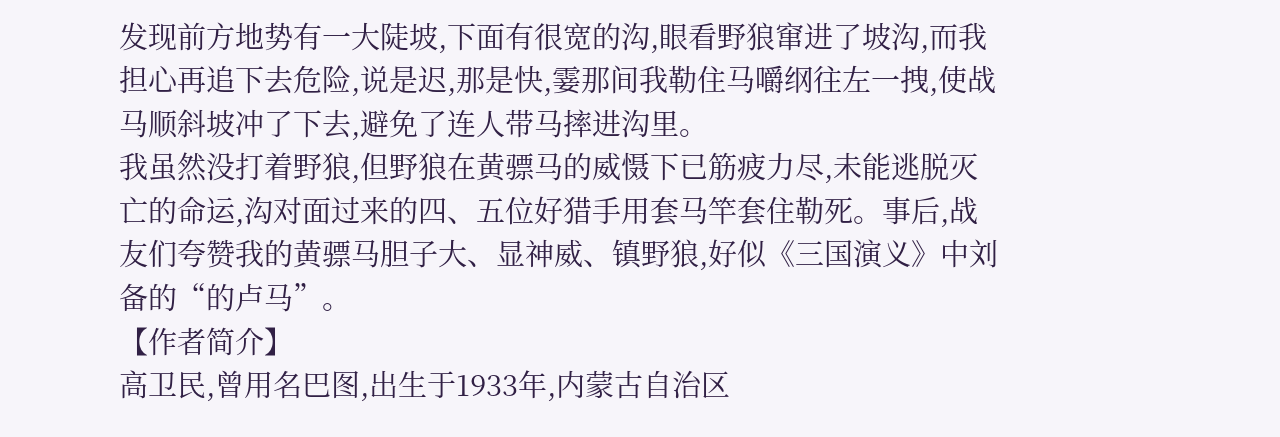发现前方地势有一大陡坡,下面有很宽的沟,眼看野狼窜进了坡沟,而我担心再追下去危险,说是迟,那是快,霎那间我勒住马嚼纲往左一拽,使战马顺斜坡冲了下去,避免了连人带马摔进沟里。
我虽然没打着野狼,但野狼在黄骠马的威慑下已筋疲力尽,未能逃脱灭亡的命运,沟对面过来的四、五位好猎手用套马竿套住勒死。事后,战友们夸赞我的黄骠马胆子大、显神威、镇野狼,好似《三国演义》中刘备的“的卢马”。
【作者简介】
高卫民,曾用名巴图,出生于1933年,内蒙古自治区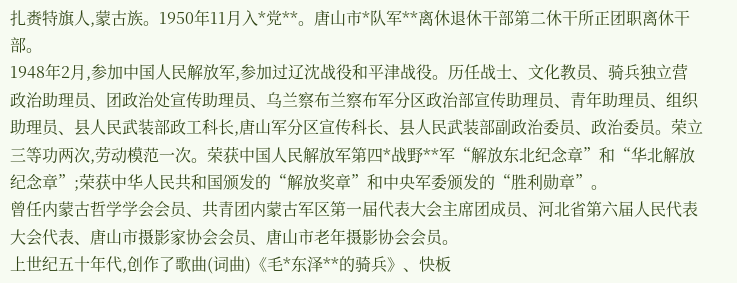扎赉特旗人,蒙古族。1950年11月入*党**。唐山市*队军**离休退休干部第二休干所正团职离休干部。
1948年2月,参加中国人民解放军,参加过辽沈战役和平津战役。历任战士、文化教员、骑兵独立营政治助理员、团政治处宣传助理员、乌兰察布兰察布军分区政治部宣传助理员、青年助理员、组织助理员、县人民武装部政工科长,唐山军分区宣传科长、县人民武装部副政治委员、政治委员。荣立三等功两次,劳动模范一次。荣获中国人民解放军第四*战野**军“解放东北纪念章”和“华北解放纪念章”;荣获中华人民共和国颁发的“解放奖章”和中央军委颁发的“胜利勋章”。
曾任内蒙古哲学学会会员、共青团内蒙古军区第一届代表大会主席团成员、河北省第六届人民代表大会代表、唐山市摄影家协会会员、唐山市老年摄影协会会员。
上世纪五十年代,创作了歌曲(词曲)《毛*东泽**的骑兵》、快板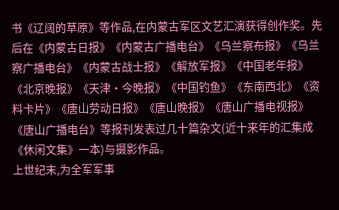书《辽阔的草原》等作品,在内蒙古军区文艺汇演获得创作奖。先后在《内蒙古日报》《内蒙古广播电台》《乌兰察布报》《乌兰察广播电台》《内蒙古战士报》《解放军报》《中国老年报》《北京晚报》《天津·今晚报》《中国钓鱼》《东南西北》《资料卡片》《唐山劳动日报》《唐山晚报》《唐山广播电视报》《唐山广播电台》等报刊发表过几十篇杂文(近十来年的汇集成《休闲文集》一本)与摄影作品。
上世纪末,为全军军事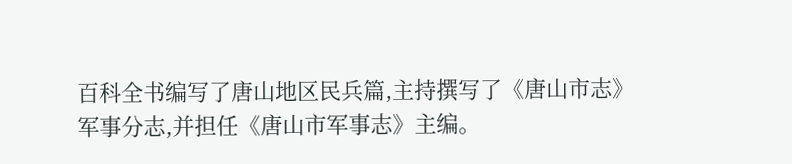百科全书编写了唐山地区民兵篇,主持撰写了《唐山市志》军事分志,并担任《唐山市军事志》主编。